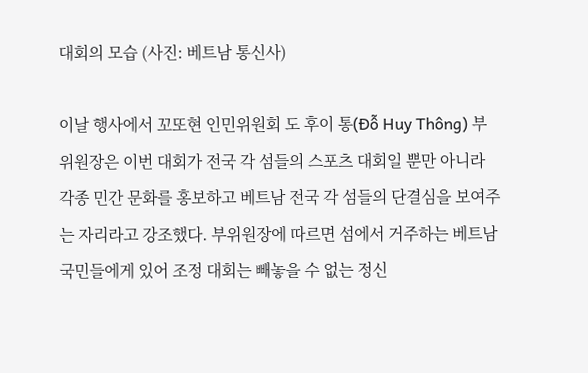대회의 모습 (사진: 베트남 통신사)

이날 행사에서 꼬또현 인민위원회 도 후이 통(Đỗ Huy Thông) 부위원장은 이번 대회가 전국 각 섬들의 스포츠 대회일 뿐만 아니라 각종 민간 문화를 홍보하고 베트남 전국 각 섬들의 단결심을 보여주는 자리라고 강조했다. 부위원장에 따르면 섬에서 거주하는 베트남 국민들에게 있어 조정 대회는 빼놓을 수 없는 정신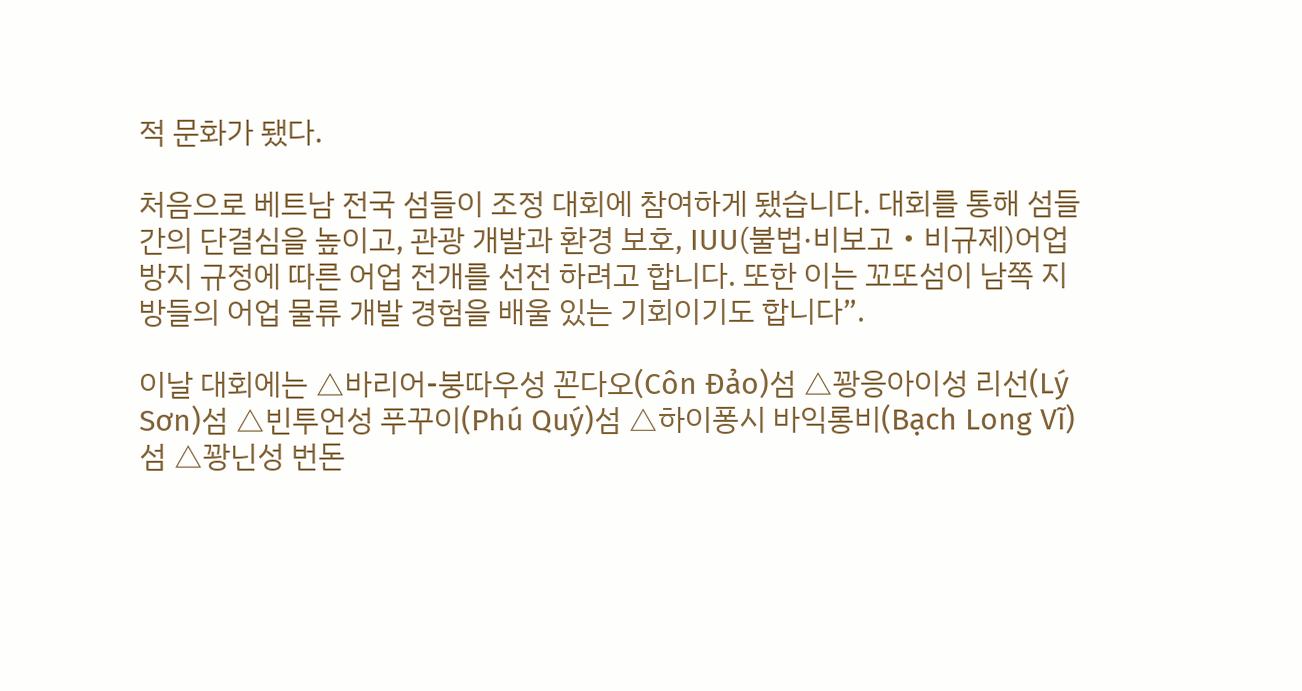적 문화가 됐다.

처음으로 베트남 전국 섬들이 조정 대회에 참여하게 됐습니다. 대회를 통해 섬들 간의 단결심을 높이고, 관광 개발과 환경 보호, IUU(불법·비보고‧비규제)어업 방지 규정에 따른 어업 전개를 선전 하려고 합니다. 또한 이는 꼬또섬이 남쪽 지방들의 어업 물류 개발 경험을 배울 있는 기회이기도 합니다”.

이날 대회에는 △바리어-붕따우성 꼰다오(Côn Đảo)섬 △꽝응아이성 리선(Lý Sơn)섬 △빈투언성 푸꾸이(Phú Quý)섬 △하이퐁시 바익롱비(Bạch Long Vĩ)섬 △꽝닌성 번돈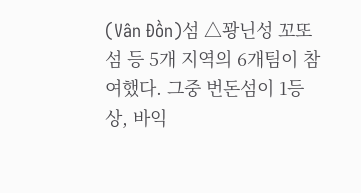(Vân Đồn)섬 △꽝닌성 꼬또섬 등 5개 지역의 6개팀이 참여했다. 그중 번돈섬이 1등상, 바익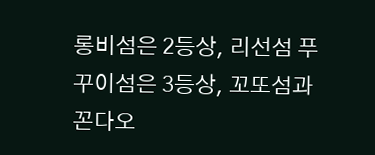롱비섬은 2등상, 리선섬 푸꾸이섬은 3등상, 꼬또섬과 꼰다오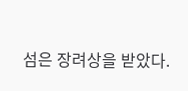섬은 장려상을 받았다.